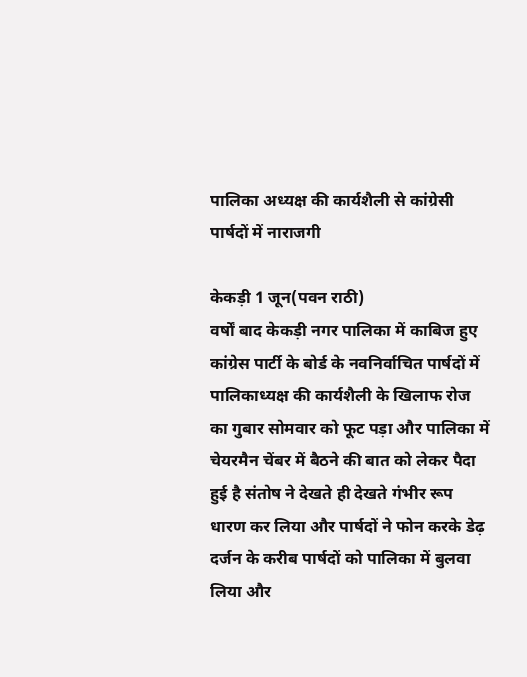पालिका अध्यक्ष की कार्यशैली से कांग्रेसी पार्षदों में नाराजगी

केकड़ी 1 जून(पवन राठी)
वर्षों बाद केकड़ी नगर पालिका में काबिज हुए कांग्रेस पार्टी के बोर्ड के नवनिर्वाचित पार्षदों में पालिकाध्यक्ष की कार्यशैली के खिलाफ रोज का गुबार सोमवार को फूट पड़ा और पालिका में चेयरमैन चेंबर में बैठने की बात को लेकर पैदा हुई है संतोष ने देखते ही देखते गंभीर रूप धारण कर लिया और पार्षदों ने फोन करके डेढ़ दर्जन के करीब पार्षदों को पालिका में बुलवा लिया और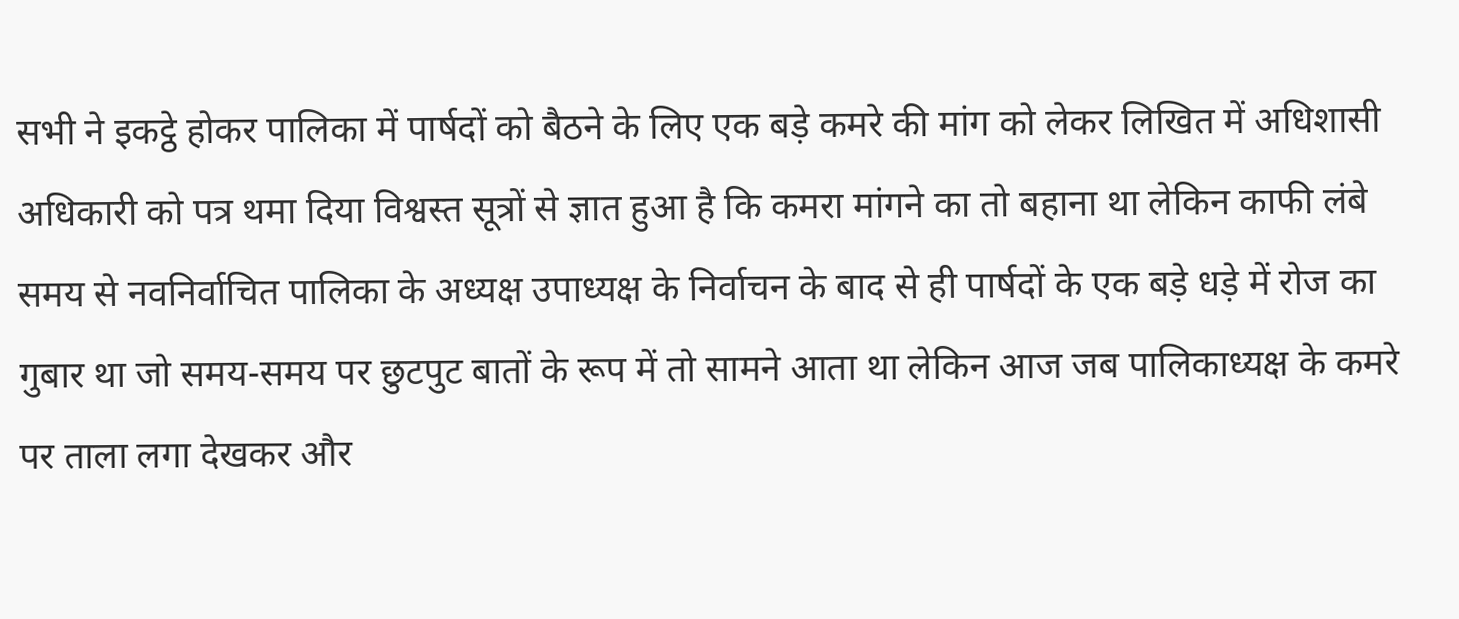सभी ने इकट्ठे होकर पालिका में पार्षदों को बैठने के लिए एक बड़े कमरे की मांग को लेकर लिखित में अधिशासी अधिकारी को पत्र थमा दिया विश्वस्त सूत्रों से ज्ञात हुआ है कि कमरा मांगने का तो बहाना था लेकिन काफी लंबे समय से नवनिर्वाचित पालिका के अध्यक्ष उपाध्यक्ष के निर्वाचन के बाद से ही पार्षदों के एक बड़े धड़े में रोज का गुबार था जो समय-समय पर छुटपुट बातों के रूप में तो सामने आता था लेकिन आज जब पालिकाध्यक्ष के कमरे पर ताला लगा देखकर और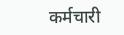कर्मचारी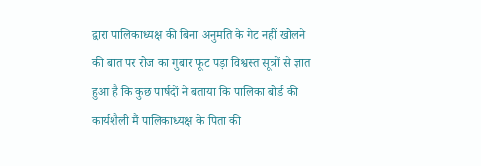द्वारा पालिकाध्यक्ष की बिना अनुमति के गेट नहीं खोलने की बात पर रोज का गुबार फूट पड़ा विश्वस्त सूत्रों से ज्ञात हुआ है कि कुछ पार्षदों ने बताया कि पालिका बोर्ड की कार्यशैली मैं पालिकाध्यक्ष के पिता की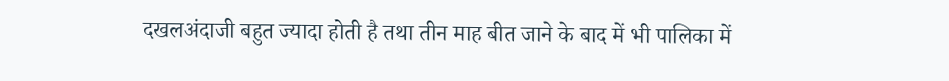दखलअंदाजी बहुत ज्यादा होती है तथा तीन माह बीत जाने के बाद में भी पालिका में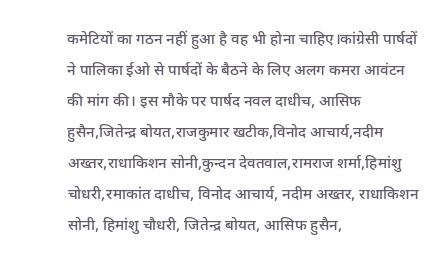कमेटियों का गठन नहीं हुआ है वह भी होना चाहिए।कांग्रेसी पार्षदों ने पालिका ईओ से पार्षदों के बैठने के लिए अलग कमरा आवंटन की मांग की। इस मौके पर पार्षद नवल दाधीच, आसिफ हुसैन,जितेन्द्र बोयत,राजकुमार खटीक,विनोद आचार्य,नदीम अख्तर,राधाकिशन सोनी,कुन्दन देवतवाल,रामराज शर्मा,हिमांशु चोधरी,रमाकांत दाधीच, विनोद आचार्य, नदीम अख्तर, राधाकिशन सोनी, हिमांशु चौधरी, जितेन्द्र बोयत, आसिफ हुसैन,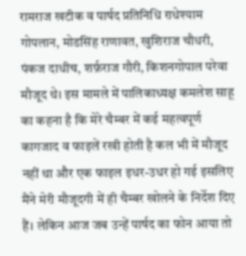रामराज खटीक व पार्षद प्रतिनिधि राधेश्याम गोपलान, मोडसिंह राणावत, खुशिराज चौधरी, पंकज दाधीच, शर्फ़राज गौरी, किशनगोपाल परेवा मौजूद थे। इस मामले में पालिकाध्यक्ष कमलेश साहू का कहना है कि मेरे चैम्बर में कई महत्वपूर्ण कागजाद व फाइलें रखी होती है कल भी में मौजूद नहीं था और एक फाइल इधर-उधर हो गई इसलिए मैंने मेरी मौजूदगी में ही चैम्बर खोलने के निर्देश दिए हैं। लेकिन आज जब उन्हें पार्षद का फोन आया तो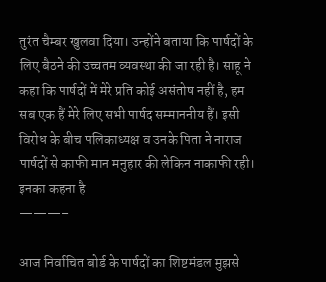तुरंत चैम्बर खुलवा दिया। उन्होंने बताया कि पार्षदों के लिए बैठने की उच्चतम व्यवस्था की जा रही है। साहू ने कहा कि पार्षदों में मेरे प्रति कोई असंतोष नहीं है, हम सब एक हैं मेरे लिए सभी पार्षद सम्माननीय हैं। इसी विरोध के बीच पलिकाध्यक्ष व उनके पिता ने नाराज पार्षदों से काफी मान मनुहार की लेकिन नाकाफी रही।
इनका कहना है
———–

आज निर्वाचित बोर्ड के पार्षदों का शिष्टमंडल मुझसे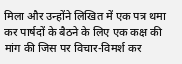मिला और उन्होंने लिखित में एक पत्र थमा कर पार्षदों के बैठने के लिए एक कक्ष की मांग की जिस पर विचार-विमर्श कर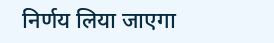निर्णय लिया जाएगा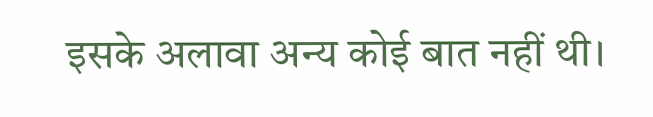इसके अलावा अन्य कोई बात नहीं थी।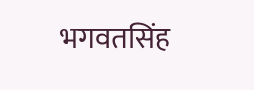भगवतसिंह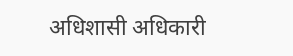अधिशासी अधिकारी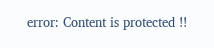error: Content is protected !!